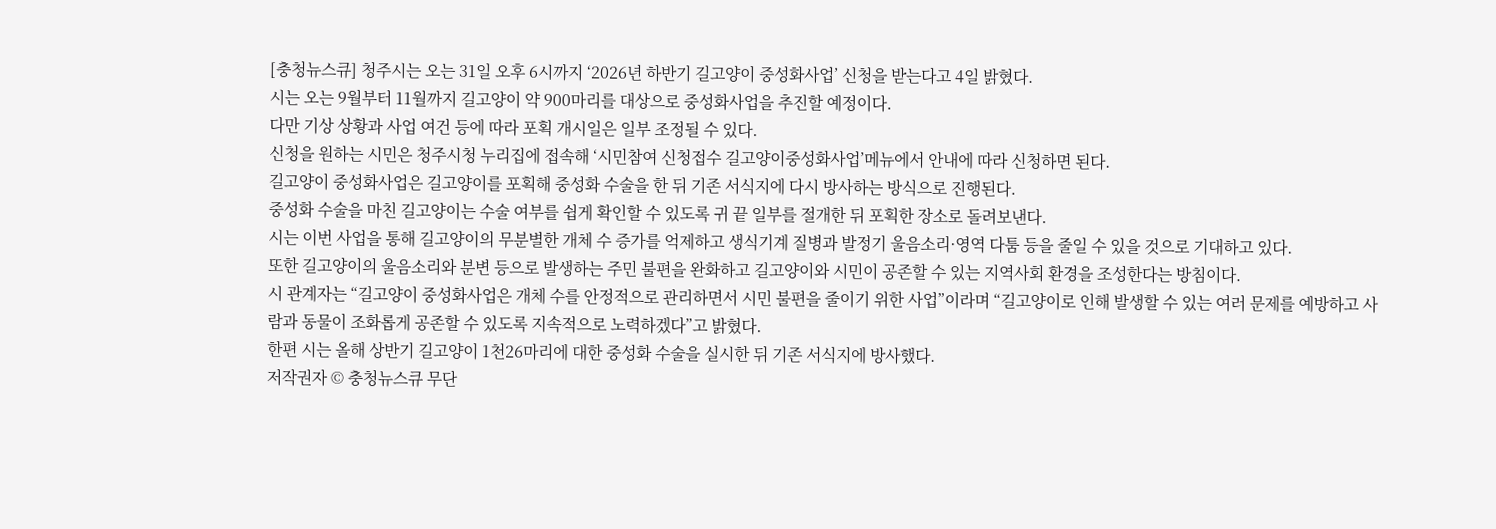[충청뉴스큐] 청주시는 오는 31일 오후 6시까지 ‘2026년 하반기 길고양이 중성화사업’ 신청을 받는다고 4일 밝혔다.
시는 오는 9월부터 11월까지 길고양이 약 900마리를 대상으로 중성화사업을 추진할 예정이다.
다만 기상 상황과 사업 여건 등에 따라 포획 개시일은 일부 조정될 수 있다.
신청을 원하는 시민은 청주시청 누리집에 접속해 ‘시민참여 신청접수 길고양이중성화사업’메뉴에서 안내에 따라 신청하면 된다.
길고양이 중성화사업은 길고양이를 포획해 중성화 수술을 한 뒤 기존 서식지에 다시 방사하는 방식으로 진행된다.
중성화 수술을 마친 길고양이는 수술 여부를 쉽게 확인할 수 있도록 귀 끝 일부를 절개한 뒤 포획한 장소로 돌려보낸다.
시는 이번 사업을 통해 길고양이의 무분별한 개체 수 증가를 억제하고 생식기계 질병과 발정기 울음소리·영역 다툼 등을 줄일 수 있을 것으로 기대하고 있다.
또한 길고양이의 울음소리와 분변 등으로 발생하는 주민 불편을 완화하고 길고양이와 시민이 공존할 수 있는 지역사회 환경을 조성한다는 방침이다.
시 관계자는 “길고양이 중성화사업은 개체 수를 안정적으로 관리하면서 시민 불편을 줄이기 위한 사업”이라며 “길고양이로 인해 발생할 수 있는 여러 문제를 예방하고 사람과 동물이 조화롭게 공존할 수 있도록 지속적으로 노력하겠다”고 밝혔다.
한편 시는 올해 상반기 길고양이 1천26마리에 대한 중성화 수술을 실시한 뒤 기존 서식지에 방사했다.
저작권자 © 충청뉴스큐 무단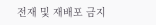전재 및 재배포 금지